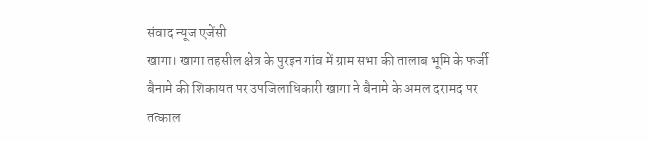संवाद न्यूज एजेंसी
खागा। खागा तहसील क्षेत्र के पुरइन गांव में ग्राम सभा की तालाब भूमि के फर्जी बैनामे की शिकायत पर उपजिलाधिकारी खागा ने बैनामे के अमल दरामद पर तत्काल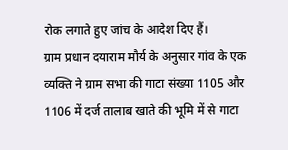रोक लगाते हुए जांच के आदेश दिए हैं।
ग्राम प्रधान दयाराम मौर्य के अनुसार गांव के एक व्यक्ति ने ग्राम सभा की गाटा संख्या 1105 और 1106 में दर्ज तालाब खाते की भूमि में से गाटा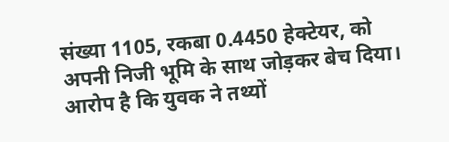संख्या 1105, रकबा 0.4450 हेक्टेयर, को अपनी निजी भूमि के साथ जोड़कर बेच दिया। आरोप है कि युवक ने तथ्यों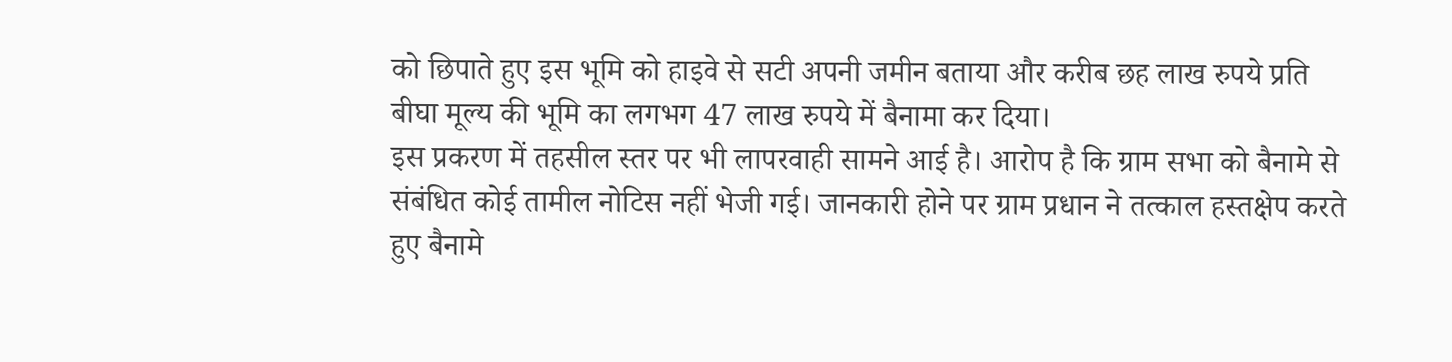को छिपाते हुए इस भूमि को हाइवे से सटी अपनी जमीन बताया और करीब छह लाख रुपये प्रति बीघा मूल्य की भूमि का लगभग 47 लाख रुपये में बैनामा कर दिया।
इस प्रकरण में तहसील स्तर पर भी लापरवाही सामने आई है। आरोप है कि ग्राम सभा को बैनामे से संबंधित कोई तामील नोटिस नहीं भेजी गई। जानकारी होने पर ग्राम प्रधान ने तत्काल हस्तक्षेप करते हुए बैनामे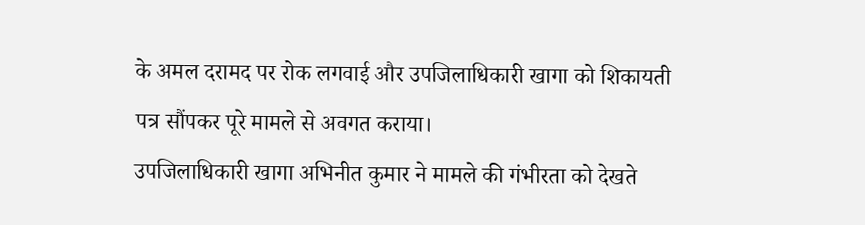के अमल दरामद पर रोक लगवाई और उपजिलाधिकारी खागा को शिकायती पत्र सौंपकर पूरे मामले से अवगत कराया।
उपजिलाधिकारी खागा अभिनीत कुमार ने मामले की गंभीरता को देखते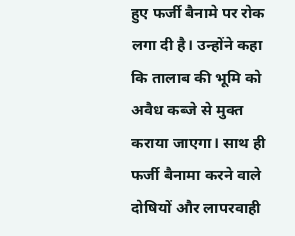हुए फर्जी बैनामे पर रोक लगा दी है। उन्होंने कहा कि तालाब की भूमि को अवैध कब्जे से मुक्त कराया जाएगा। साथ ही फर्जी बैनामा करने वाले दोषियों और लापरवाही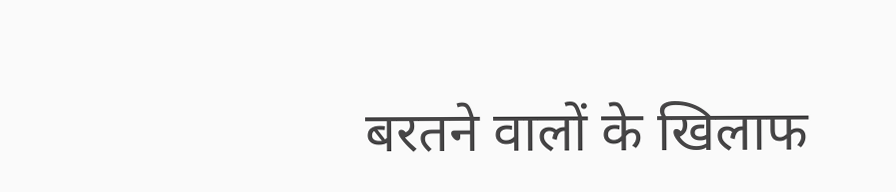बरतने वालों के खिलाफ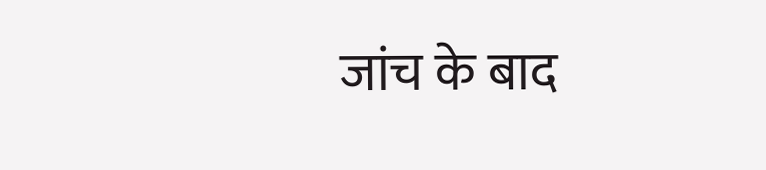जांच के बाद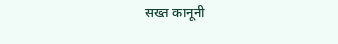सख्त कानूनी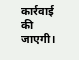कार्रवाई की जाएगी।